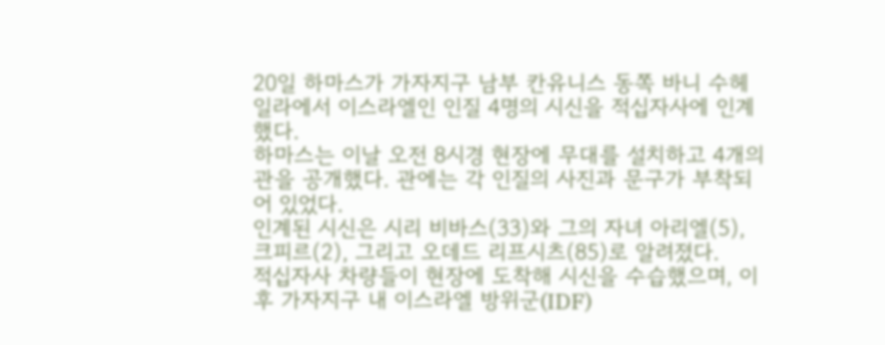20일 하마스가 가자지구 남부 칸유니스 동쪽 바니 수헤일라에서 이스라엘인 인질 4명의 시신을 적십자사에 인계했다.
하마스는 이날 오전 8시경 현장에 무대를 설치하고 4개의 관을 공개했다. 관에는 각 인질의 사진과 문구가 부착되어 있었다.
인계된 시신은 시리 비바스(33)와 그의 자녀 아리엘(5), 크피르(2), 그리고 오데드 리프시츠(85)로 알려졌다.
적십자사 차량들이 현장에 도착해 시신을 수습했으며, 이후 가자지구 내 이스라엘 방위군(IDF)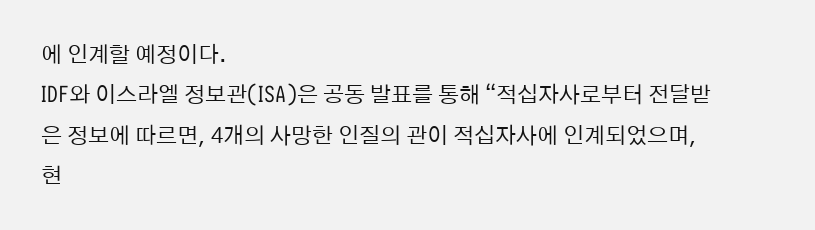에 인계할 예정이다.
IDF와 이스라엘 정보관(ISA)은 공동 발표를 통해 “적십자사로부터 전달받은 정보에 따르면, 4개의 사망한 인질의 관이 적십자사에 인계되었으며, 현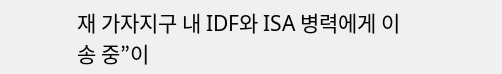재 가자지구 내 IDF와 ISA 병력에게 이송 중”이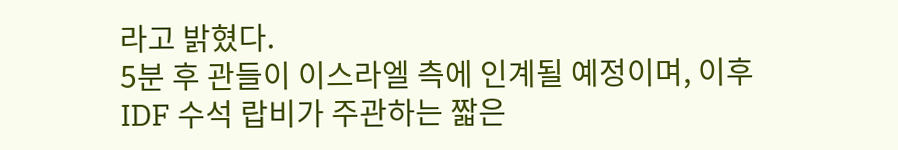라고 밝혔다.
5분 후 관들이 이스라엘 측에 인계될 예정이며, 이후 IDF 수석 랍비가 주관하는 짧은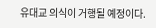유대교 의식이 거행될 예정이다.